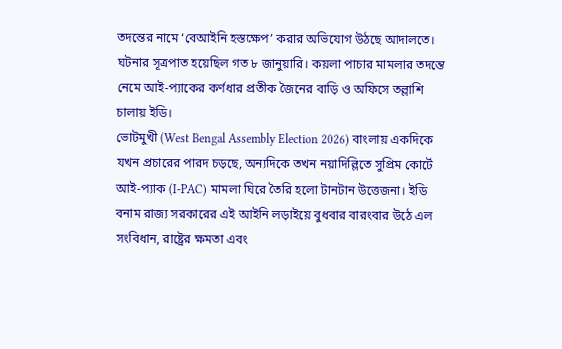তদন্তের নামে ‘বেআইনি হস্তক্ষেপ’ করার অভিযোগ উঠছে আদালতে। ঘটনার সূত্রপাত হয়েছিল গত ৮ জানুয়ারি। কয়লা পাচার মামলার তদন্তে নেমে আই-প্যাকের কর্ণধার প্রতীক জৈনের বাড়ি ও অফিসে তল্লাশি চালায় ইডি।
ভোটমুখী (West Bengal Assembly Election 2026) বাংলায় একদিকে যখন প্রচারের পারদ চড়ছে, অন্যদিকে তখন নয়াদিল্লিতে সুপ্রিম কোর্টে আই-প্যাক (I-PAC) মামলা ঘিরে তৈরি হলো টানটান উত্তেজনা। ইডি বনাম রাজ্য সরকারের এই আইনি লড়াইয়ে বুধবার বারংবার উঠে এল সংবিধান, রাষ্ট্রের ক্ষমতা এবং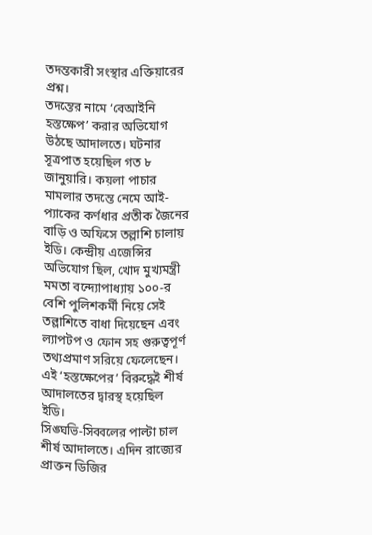তদন্তকারী সংস্থার এক্তিয়ারের প্রশ্ন।
তদন্তের নামে ‘বেআইনি হস্তক্ষেপ’ করার অভিযোগ উঠছে আদালতে। ঘটনার সূত্রপাত হয়েছিল গত ৮ জানুয়ারি। কয়লা পাচার মামলার তদন্তে নেমে আই-প্যাকের কর্ণধার প্রতীক জৈনের বাড়ি ও অফিসে তল্লাশি চালায় ইডি। কেন্দ্রীয় এজেন্সির অভিযোগ ছিল, খোদ মুখ্যমন্ত্রী মমতা বন্দ্যোপাধ্যায় ১০০-র বেশি পুলিশকর্মী নিয়ে সেই তল্লাশিতে বাধা দিয়েছেন এবং ল্যাপটপ ও ফোন সহ গুরুত্বপূর্ণ তথ্যপ্রমাণ সরিয়ে ফেলেছেন। এই ‘হস্তক্ষেপের’ বিরুদ্ধেই শীর্ষ আদালতের দ্বারস্থ হয়েছিল ইডি।
সিঙ্ঘভি-সিব্বলের পাল্টা চাল শীর্ষ আদালতে। এদিন রাজ্যের প্রাক্তন ডিজির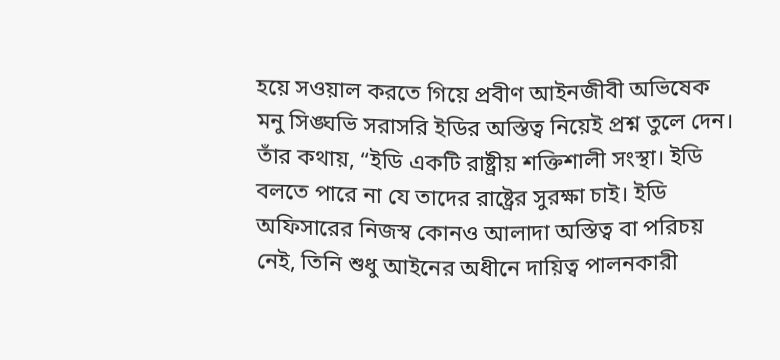হয়ে সওয়াল করতে গিয়ে প্রবীণ আইনজীবী অভিষেক মনু সিঙ্ঘভি সরাসরি ইডির অস্তিত্ব নিয়েই প্রশ্ন তুলে দেন। তাঁর কথায়, “ইডি একটি রাষ্ট্রীয় শক্তিশালী সংস্থা। ইডি বলতে পারে না যে তাদের রাষ্ট্রের সুরক্ষা চাই। ইডি অফিসারের নিজস্ব কোনও আলাদা অস্তিত্ব বা পরিচয় নেই, তিনি শুধু আইনের অধীনে দায়িত্ব পালনকারী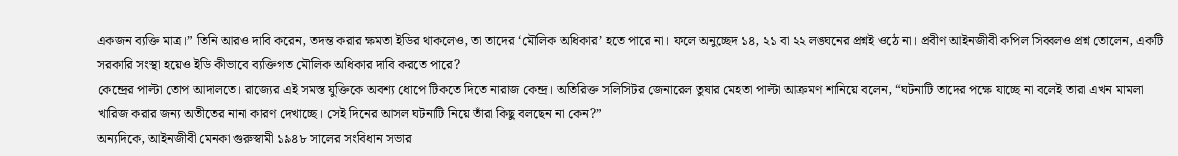একজন ব্যক্তি মাত্র।” তিনি আরও দাবি করেন, তদন্ত করার ক্ষমতা ইডির থাকলেও, তা তাদের ‘মৌলিক অধিকার’ হতে পারে না। ফলে অনুচ্ছেদ ১৪, ২১ বা ২২ লঙ্ঘনের প্রশ্নই ওঠে না। প্রবীণ আইনজীবী কপিল সিব্বলও প্রশ্ন তোলেন, একটি সরকারি সংস্থা হয়েও ইডি কীভাবে ব্যক্তিগত মৌলিক অধিকার দাবি করতে পারে?
কেন্দ্রের পাল্টা তোপ আদালতে। রাজ্যের এই সমস্ত যুক্তিকে অবশ্য ধোপে টিকতে দিতে নারাজ কেন্দ্র। অতিরিক্ত সলিসিটর জেনারেল তুষার মেহতা পাল্টা আক্রমণ শানিয়ে বলেন, “ঘটনাটি তাদের পক্ষে যাচ্ছে না বলেই তারা এখন মামলা খারিজ করার জন্য অতীতের নানা কারণ দেখাচ্ছে। সেই দিনের আসল ঘটনাটি নিয়ে তাঁরা কিছু বলছেন না কেন?”
অন্যদিকে, আইনজীবী মেনকা গুরুস্বামী ১৯৪৮ সালের সংবিধান সভার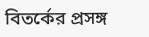বিতর্কের প্রসঙ্গ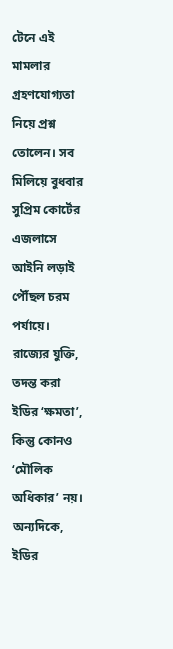টেনে এই মামলার গ্রহণযোগ্যতা নিয়ে প্রশ্ন তোলেন। সব মিলিয়ে বুধবার সুপ্রিম কোর্টের এজলাসে আইনি লড়াই পৌঁছল চরম পর্যায়ে।
রাজ্যের যুক্তি, তদন্ত করা ইডির ‘ক্ষমতা’, কিন্তু কোনও ‘মৌলিক অধিকার’ নয়। অন্যদিকে, ইডির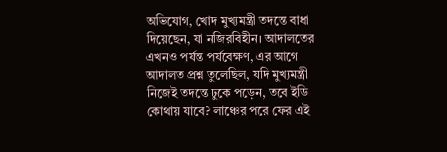অভিযোগ, খোদ মুখ্যমন্ত্রী তদন্তে বাধা দিয়েছেন, যা নজিরবিহীন। আদালতের এখনও পর্যন্ত পর্যবেক্ষণ, এর আগে আদালত প্রশ্ন তুলেছিল, যদি মুখ্যমন্ত্রী নিজেই তদন্তে ঢুকে পড়েন, তবে ইডি কোথায় যাবে? লাঞ্চের পরে ফের এই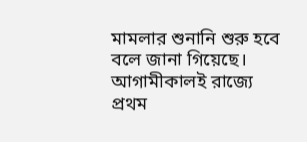মামলার শুনানি শুরু হবে বলে জানা গিয়েছে।
আগামীকালই রাজ্যে প্রথম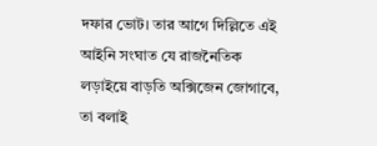দফার ভোট। তার আগে দিল্লিতে এই আইনি সংঘাত যে রাজনৈতিক লড়াইয়ে বাড়তি অক্সিজেন জোগাবে, তা বলাই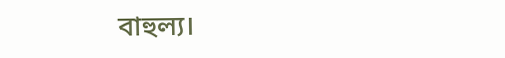বাহুল্য।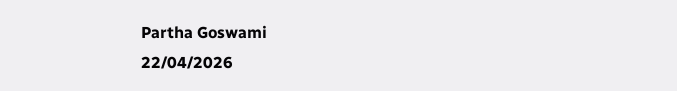Partha Goswami
22/04/2026